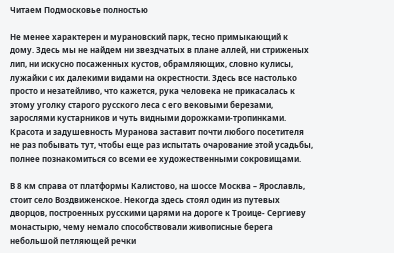Читаем Подмосковье полностью

Не менее характерен и мурановский парк, тесно примыкающий к дому. Здесь мы не найдем ни звездчатых в плане аллей, ни стриженых лип, ни искусно посаженных кустов, обрамляющих, словно кулисы, лужайки с их далекими видами на окрестности. Здесь все настолько просто и незатейливо, что кажется, рука человека не прикасалась к этому уголку старого русского леса с его вековыми березами, зарослями кустарников и чуть видными дорожками-тропинками. Красота и задушевность Муранова заставит почти любого посетителя не раз побывать тут, чтобы еще раз испытать очарование этой усадьбы, полнее познакомиться со всеми ее художественными сокровищами.

В 8 км справа от платформы Калистово, на шоссе Москва – Ярославль, стоит село Воздвиженское. Некогда здесь стоял один из путевых дворцов, построенных русскими царями на дороге к Троице- Сергиеву монастырю, чему немало способствовали живописные берега небольшой петляющей речки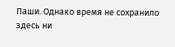Паши. Однако время не сохранило здесь ни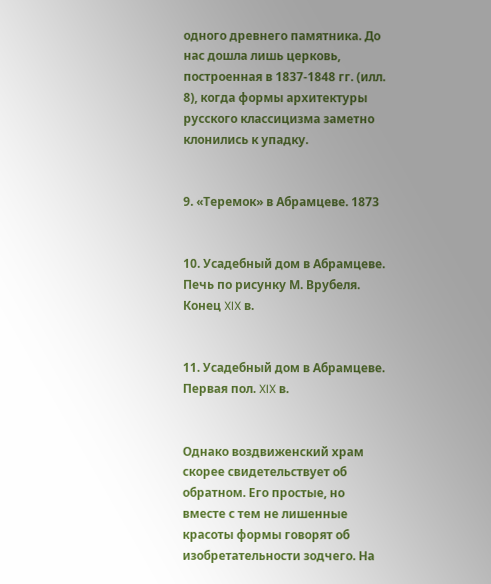одного древнего памятника. До нас дошла лишь церковь, построенная в 1837-1848 гг. (илл. 8), когда формы архитектуры русского классицизма заметно клонились к упадку.


9. «Теремок» в Абрамцеве. 1873


10. Усадебный дом в Абрамцеве. Печь по рисунку М. Врубеля. Конец XIX в.


11. Усадебный дом в Абрамцеве. Первая пол. XIX в.


Однако воздвиженский храм скорее свидетельствует об обратном. Его простые, но вместе с тем не лишенные красоты формы говорят об изобретательности зодчего. На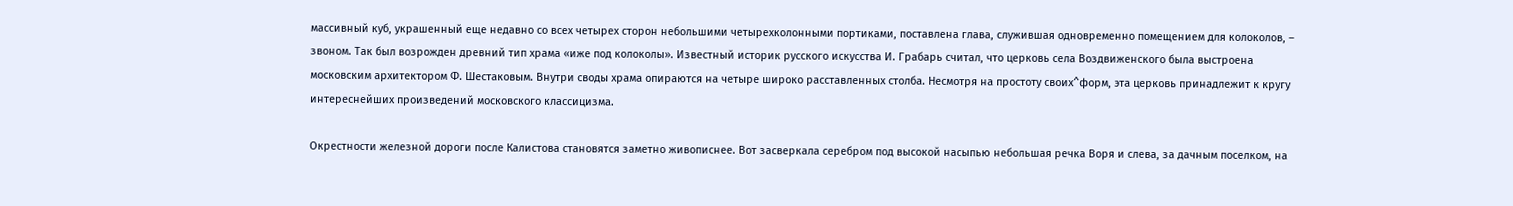массивный куб, украшенный еще недавно со всех четырех сторон небольшими четырехколонными портиками, поставлена глава, служившая одновременно помещением для колоколов, – звоном. Так был возрожден древний тип храма «иже под колоколы». Известный историк русского искусства И. Грабарь считал, что церковь села Воздвиженского была выстроена московским архитектором Ф. Шестаковым. Внутри своды храма опираются на четыре широко расставленных столба. Несмотря на простоту своих^форм, эта церковь принадлежит к кругу интереснейших произведений московского классицизма.

Окрестности железной дороги после Калистова становятся заметно живописнее. Вот засверкала серебром под высокой насыпью небольшая речка Воря и слева, за дачным поселком, на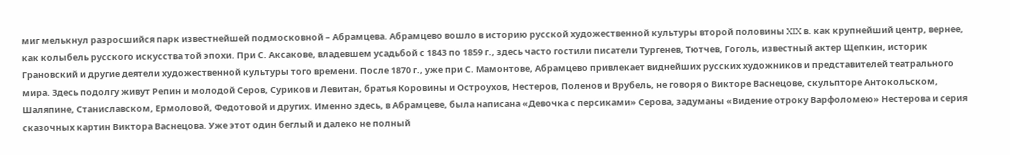миг мелькнул разросшийся парк известнейшей подмосковной – Абрамцева. Абрамцево вошло в историю русской художественной культуры второй половины XIX в. как крупнейший центр, вернее, как колыбель русского искусства той эпохи. При С. Аксакове, владевшем усадьбой с 1843 по 1859 г., здесь часто гостили писатели Тургенев, Тютчев, Гоголь, известный актер Щепкин, историк Грановский и другие деятели художественной культуры того времени. После 1870 г., уже при С. Мамонтове, Абрамцево привлекает виднейших русских художников и представителей театрального мира. Здесь подолгу живут Репин и молодой Серов, Суриков и Левитан, братья Коровины и Остроухов, Нестеров, Поленов и Врубель, не говоря о Викторе Васнецове, скульпторе Антокольском, Шаляпине, Станиславском, Ермоловой, Федотовой и других. Именно здесь, в Абрамцеве, была написана «Девочка с персиками» Серова, задуманы «Видение отроку Варфоломею» Нестерова и серия сказочных картин Виктора Васнецова. Уже этот один беглый и далеко не полный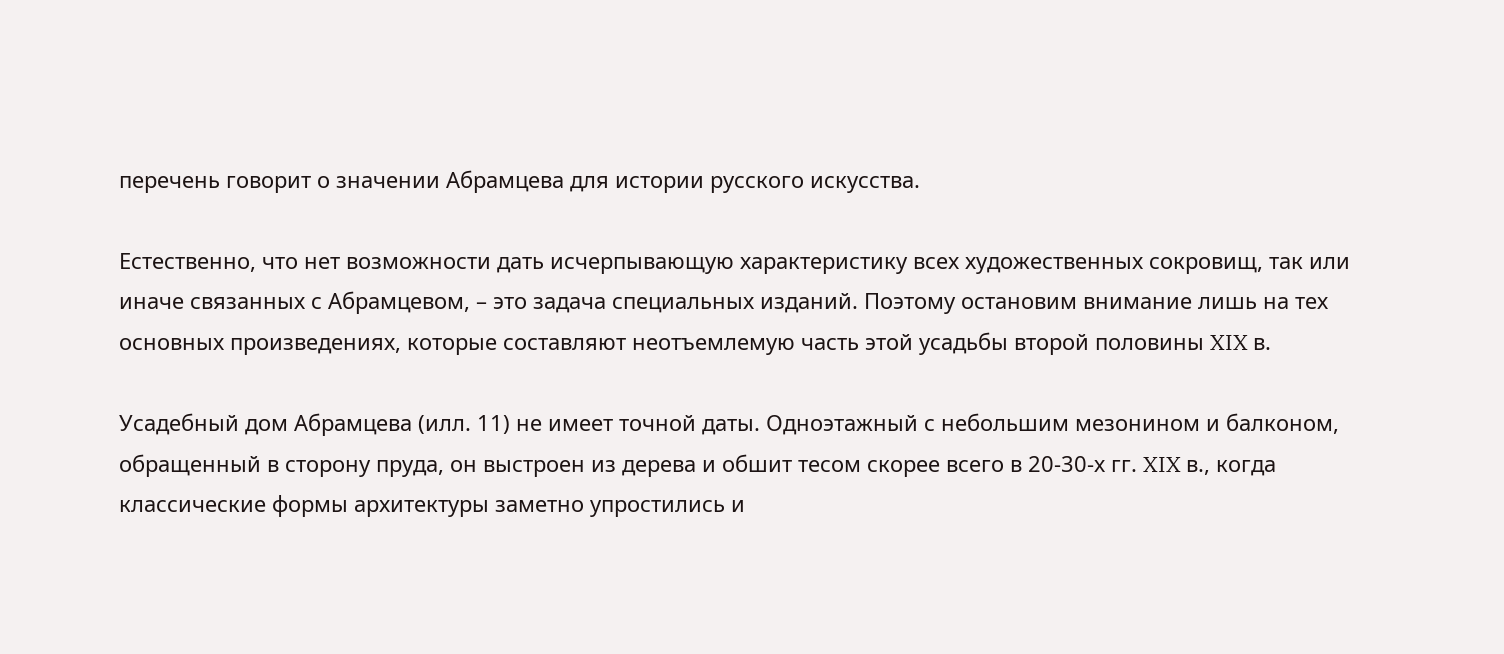перечень говорит о значении Абрамцева для истории русского искусства.

Естественно, что нет возможности дать исчерпывающую характеристику всех художественных сокровищ, так или иначе связанных с Абрамцевом, – это задача специальных изданий. Поэтому остановим внимание лишь на тех основных произведениях, которые составляют неотъемлемую часть этой усадьбы второй половины XIX в.

Усадебный дом Абрамцева (илл. 11) не имеет точной даты. Одноэтажный с небольшим мезонином и балконом, обращенный в сторону пруда, он выстроен из дерева и обшит тесом скорее всего в 20-30-х гг. XIX в., когда классические формы архитектуры заметно упростились и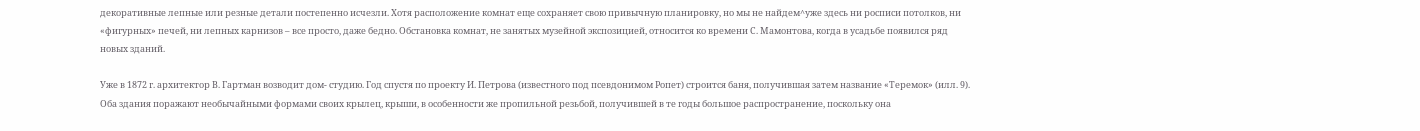декоративные лепные или резные детали постепенно исчезли. Хотя расположение комнат еще сохраняет свою привычную планировку, но мы не найдем^уже здесь ни росписи потолков, ни «фигурных» печей, ни лепных карнизов – все просто, даже бедно. Обстановка комнат, не занятых музейной экспозицией, относится ко времени С. Мамонтова, когда в усадьбе появился ряд новых зданий.

Уже в 1872 г. архитектор В. Гартман возводит дом- студию. Год спустя по проекту И. Петрова (известного под псевдонимом Ропет) строится баня, получившая затем название «Теремок» (илл. 9). Оба здания поражают необычайными формами своих крылец, крыши, в особенности же пропильной резьбой, получившей в те годы большое распространение, поскольку она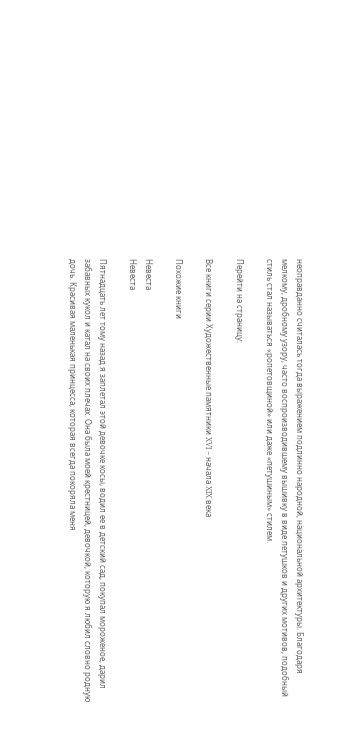неоправданно считалась тогда выражением подлинно народной, национальной архитектуры. Благодаря мелкому, дробному узору, часто воспроизводившему вышивку в виде петушков и других мотивов, подобный стиль стал называться «ропетовщиной» или даже «петушиным» стилем.

Перейти на страницу:

Все книги серии Художественные памятники XVI – начала XIX века

Похожие книги

Невеста
Невеста

Пятнадцать лет тому назад я заплетал этой девочке косы, водил ее в детский сад, покупал мороженое, дарил забавных кукол и катал на своих плечах. Она была моей крестницей, девочкой, которую я любил словно родную дочь. Красивая маленькая принцесса, которая всегда покоряла меня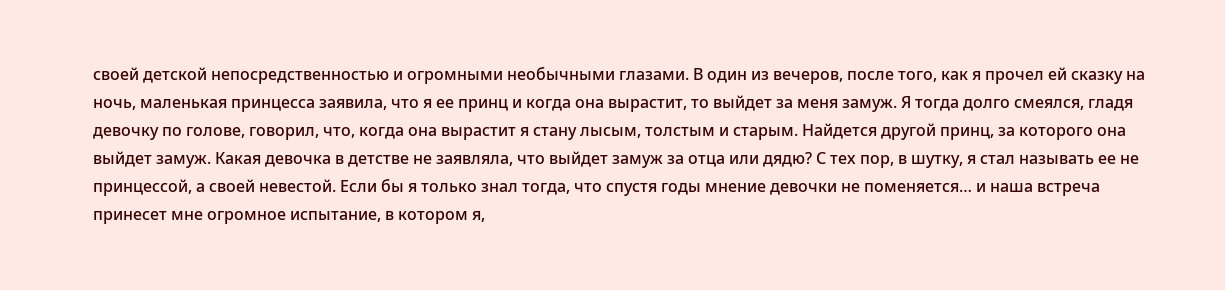своей детской непосредственностью и огромными необычными глазами. В один из вечеров, после того, как я прочел ей сказку на ночь, маленькая принцесса заявила, что я ее принц и когда она вырастит, то выйдет за меня замуж. Я тогда долго смеялся, гладя девочку по голове, говорил, что, когда она вырастит я стану лысым, толстым и старым. Найдется другой принц, за которого она выйдет замуж. Какая девочка в детстве не заявляла, что выйдет замуж за отца или дядю? С тех пор, в шутку, я стал называть ее не принцессой, а своей невестой. Если бы я только знал тогда, что спустя годы мнение девочки не поменяется… и наша встреча принесет мне огромное испытание, в котором я,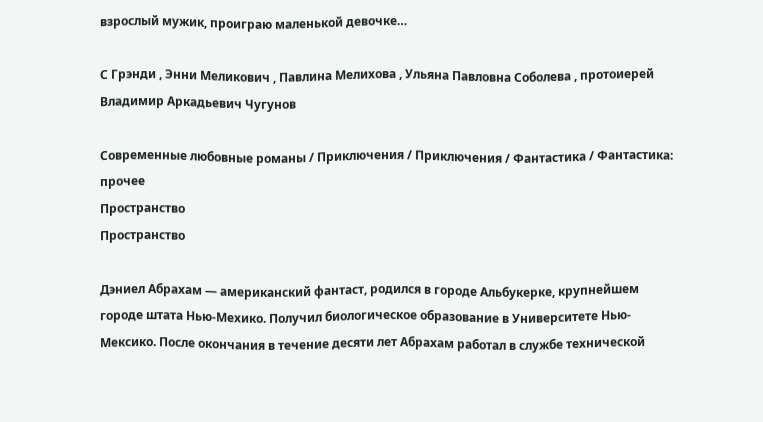взрослый мужик, проиграю маленькой девочке…

С Грэнди , Энни Меликович , Павлина Мелихова , Ульяна Павловна Соболева , протоиерей Владимир Аркадьевич Чугунов

Современные любовные романы / Приключения / Приключения / Фантастика / Фантастика: прочее
Пространство
Пространство

Дэниел Абрахам — американский фантаст, родился в городе Альбукерке, крупнейшем городе штата Нью-Мехико. Получил биологическое образование в Университете Нью-Мексико. После окончания в течение десяти лет Абрахам работал в службе технической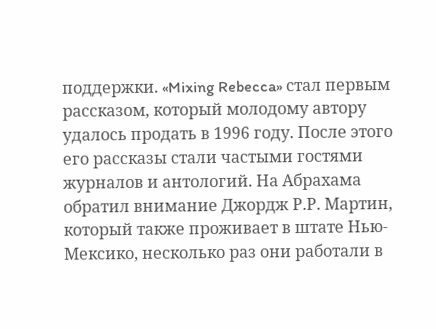поддержки. «Mixing Rebecca» стал первым рассказом, который молодому автору удалось продать в 1996 году. После этого его рассказы стали частыми гостями журналов и антологий. На Абрахама обратил внимание Джордж Р.Р. Мартин, который также проживает в штате Нью-Мексико, несколько раз они работали в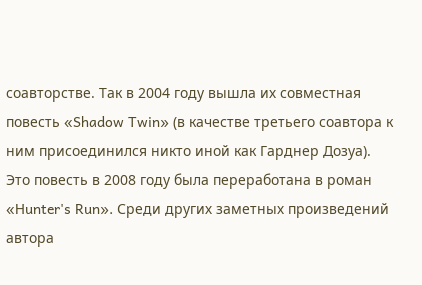соавторстве. Так в 2004 году вышла их совместная повесть «Shadow Twin» (в качестве третьего соавтора к ним присоединился никто иной как Гарднер Дозуа). Это повесть в 2008 году была переработана в роман «Hunter's Run». Среди других заметных произведений автора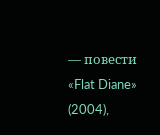— повести «Flat Diane» (2004),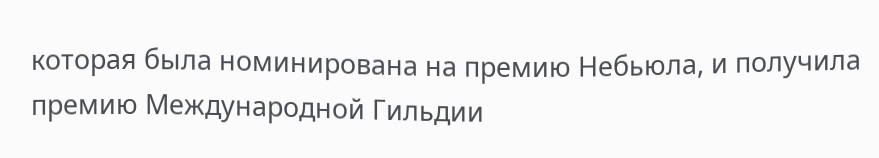которая была номинирована на премию Небьюла, и получила премию Международной Гильдии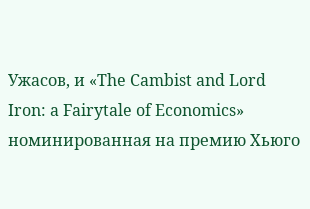Ужасов, и «The Cambist and Lord Iron: a Fairytale of Economics» номинированная на премию Хьюго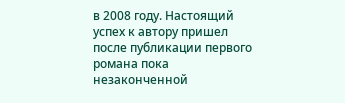в 2008 году. Настоящий успех к автору пришел после публикации первого романа пока незаконченной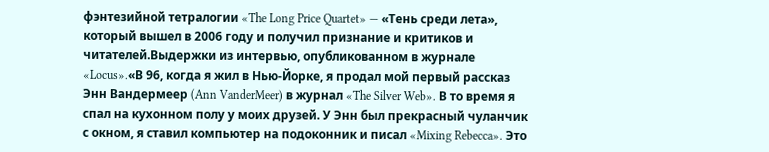фэнтезийной тетралогии «The Long Price Quartet» — «Тень среди лета», который вышел в 2006 году и получил признание и критиков и читателей.Выдержки из интервью, опубликованном в журнале «Locus».«В 96, когда я жил в Нью-Йорке, я продал мой первый рассказ Энн Вандермеер (Ann VanderMeer) в журнал «The Silver Web». В то время я спал на кухонном полу у моих друзей. У Энн был прекрасный чуланчик с окном, я ставил компьютер на подоконник и писал «Mixing Rebecca». Это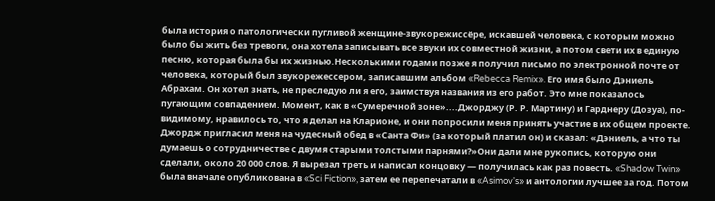была история о патологически пугливой женщине-звукорежиссёре, искавшей человека, с которым можно было бы жить без тревоги, она хотела записывать все звуки их совместной жизни, а потом свети их в единую песню, которая была бы их жизнью.Несколькими годами позже я получил письмо по электронной почте от человека, который был звукорежессером, записавшим альбом «Rebecca Remix». Его имя было Дэниель Абрахам. Он хотел знать, не преследую ли я его, заимствуя названия из его работ. Это мне показалось пугающим совпадением. Момент, как в «Сумеречной зоне»....Джорджу (Р. Р. Мартину) и Гарднеру (Дозуа), по-видимому, нравилось то, что я делал на Кларионе, и они попросили меня принять участие в их общем проекте. Джордж пригласил меня на чудесный обед в «Санта Фи» (за который платил он) и сказал: «Дэниель, а что ты думаешь о сотрудничестве с двумя старыми толстыми парнями?»Они дали мне рукопись, которую они сделали, около 20 000 слов. Я вырезал треть и написал концовку — получилась как раз повесть. «Shadow Twin» была вначале опубликована в «Sci Fiction», затем ее перепечатали в «Asimov's» и антологии лучшее за год. Потом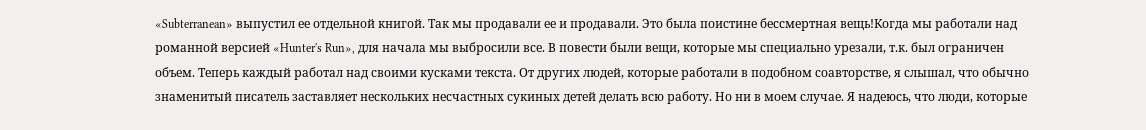«Subterranean» выпустил ее отдельной книгой. Так мы продавали ее и продавали. Это была поистине бессмертная вещь!Когда мы работали над романной версией «Hunter's Run», для начала мы выбросили все. В повести были вещи, которые мы специально урезали, т.к. был ограничен объем. Теперь каждый работал над своими кусками текста. От других людей, которые работали в подобном соавторстве, я слышал, что обычно знаменитый писатель заставляет нескольких несчастных сукиных детей делать всю работу. Но ни в моем случае. Я надеюсь, что люди, которые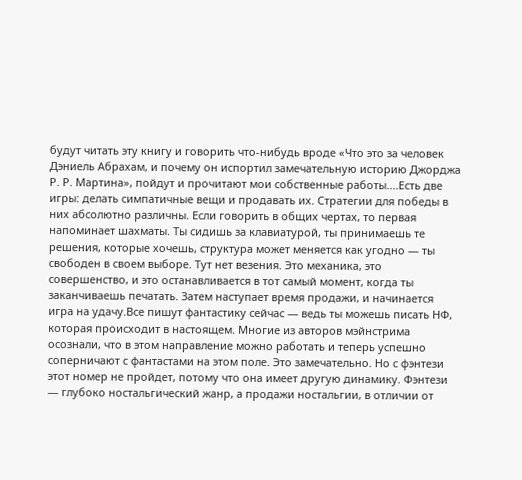будут читать эту книгу и говорить что-нибудь вроде «Что это за человек Дэниель Абрахам, и почему он испортил замечательную историю Джорджа Р. Р. Мартина», пойдут и прочитают мои собственные работы....Есть две игры: делать симпатичные вещи и продавать их. Стратегии для победы в них абсолютно различны. Если говорить в общих чертах, то первая напоминает шахматы. Ты сидишь за клавиатурой, ты принимаешь те решения, которые хочешь, структура может меняется как угодно — ты свободен в своем выборе. Тут нет везения. Это механика, это совершенство, и это останавливается в тот самый момент, когда ты заканчиваешь печатать. Затем наступает время продажи, и начинается игра на удачу.Все пишут фантастику сейчас — ведь ты можешь писать НФ, которая происходит в настоящем. Многие из авторов мэйнстрима осознали, что в этом направление можно работать и теперь успешно соперничают с фантастами на этом поле. Это замечательно. Но с фэнтези этот номер не пройдет, потому что она имеет другую динамику. Фэнтези — глубоко ностальгический жанр, а продажи ностальгии, в отличии от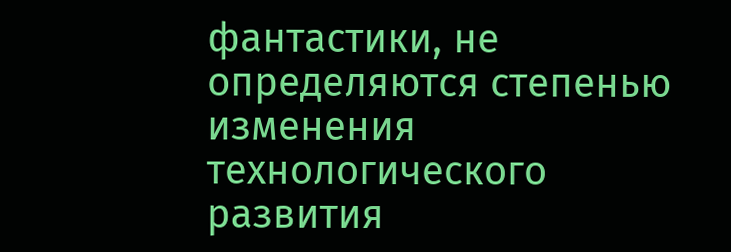фантастики, не определяются степенью изменения технологического развития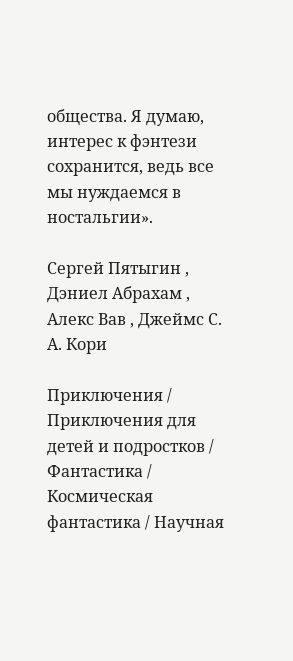общества. Я думаю, интерес к фэнтези сохранится, ведь все мы нуждаемся в ностальгии».

Сергей Пятыгин , Дэниел Абрахам , Алекс Вав , Джеймс С. А. Кори

Приключения / Приключения для детей и подростков / Фантастика / Космическая фантастика / Научная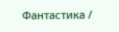Фантастика /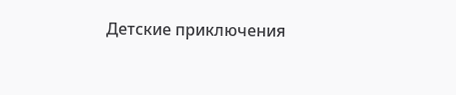Детские приключения